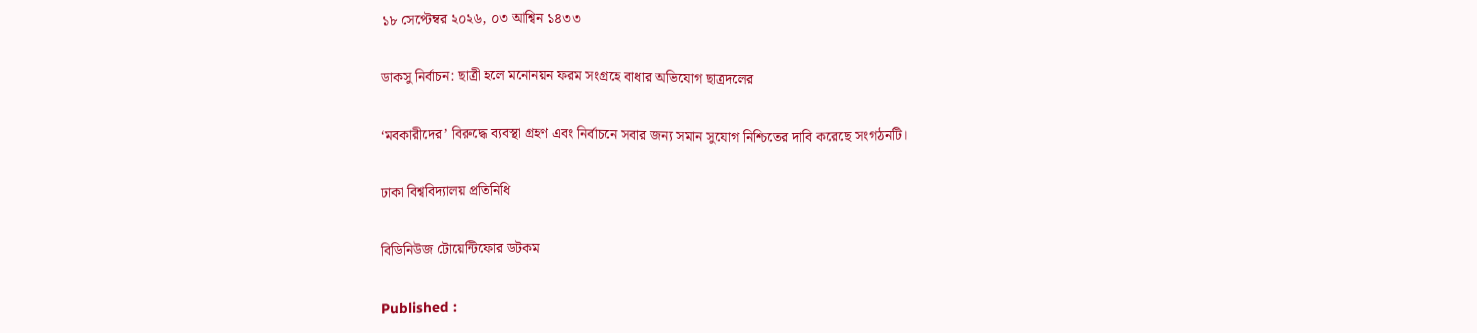১৮ সেপ্টেম্বর ২০২৬, ০৩ আশ্বিন ১৪৩৩

ডাকসু নির্বাচন: ছাত্রী হলে মনোনয়ন ফরম সংগ্রহে বাধার অভিযোগ ছাত্রদলের

‘মবকারীদের’ বিরুদ্ধে ব্যবস্থা গ্রহণ এবং নির্বাচনে সবার জন্য সমান সুযোগ নিশ্চিতের দাবি করেছে সংগঠনটি।

ঢাকা বিশ্ববিদ্যালয় প্রতিনিধি

বিডিনিউজ টোয়েন্টিফোর ডটকম

Published :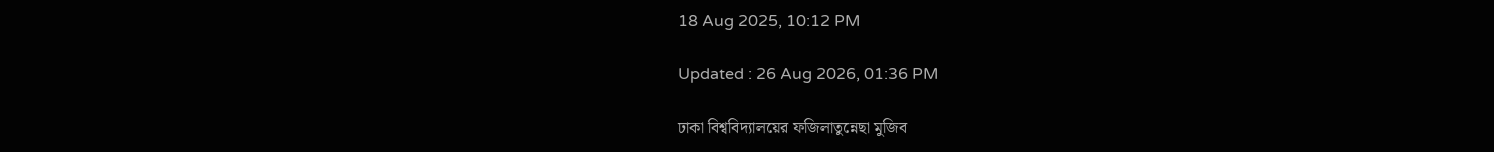18 Aug 2025, 10:12 PM

Updated : 26 Aug 2026, 01:36 PM

ঢাকা বিশ্ববিদ্যালয়ের ফজিলাতুন্নেছা মুজিব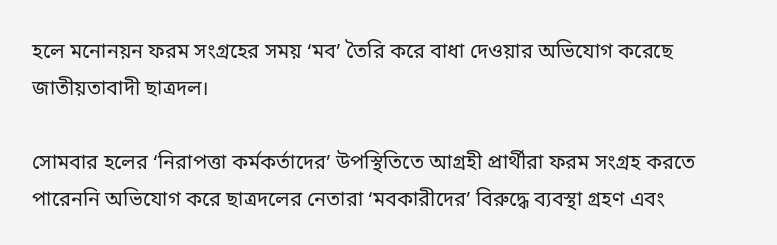হলে মনোনয়ন ফরম সংগ্রহের সময় ‘মব’ তৈরি করে বাধা দেওয়ার অভিযোগ করেছে জাতীয়তাবাদী ছাত্রদল।

সোমবার হলের ‘নিরাপত্তা কর্মকর্তাদের’ উপস্থিতিতে আগ্রহী প্রার্থীরা ফরম সংগ্রহ করতে পারেননি অভিযোগ করে ছাত্রদলের নেতারা ‘মবকারীদের’ বিরুদ্ধে ব্যবস্থা গ্রহণ এবং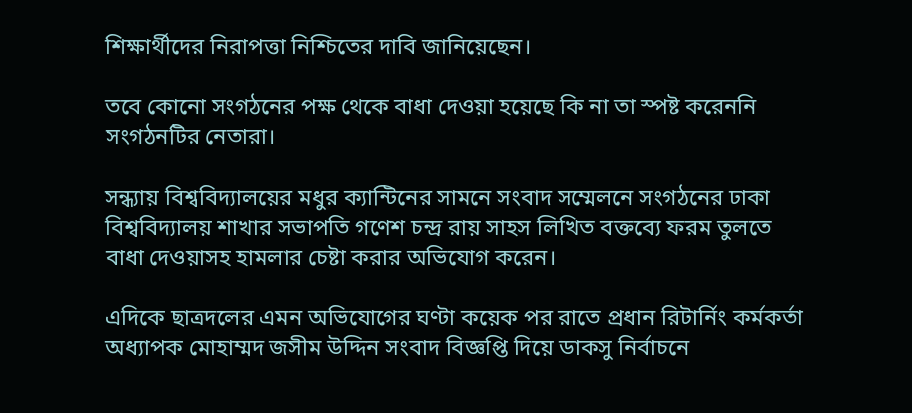শিক্ষার্থীদের নিরাপত্তা নিশ্চিতের দাবি জানিয়েছেন।

তবে কোনো সংগঠনের পক্ষ থেকে বাধা দেওয়া হয়েছে কি না তা স্পষ্ট করেননি সংগঠনটির নেতারা।

সন্ধ্যায় বিশ্ববিদ্যালয়ের মধুর ক্যান্টিনের সামনে সংবাদ সম্মেলনে সংগঠনের ঢাকা বিশ্ববিদ্যালয় শাখার সভাপতি গণেশ চন্দ্র রায় সাহস লিখিত বক্তব্যে ফরম তুলতে বাধা দেওয়াসহ হামলার চেষ্টা করার অভিযোগ করেন।

এদিকে ছাত্রদলের এমন অভিযোগের ঘণ্টা কয়েক পর রাতে প্রধান রিটার্নিং কর্মকর্তা অধ্যাপক মোহাম্মদ জসীম উদ্দিন সংবাদ বিজ্ঞপ্তি দিয়ে ডাকসু নির্বাচনে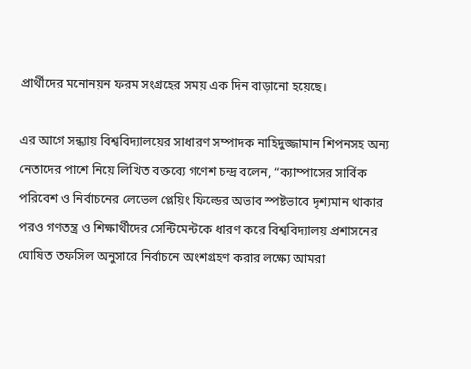প্রার্থীদের মনোনয়ন ফরম সংগ্রহের সময় এক দিন বাড়ানো হয়েছে।

এর আগে সন্ধ্যায় বিশ্ববিদ্যালয়ের সাধারণ সম্পাদক নাহিদুজ্জামান শিপনসহ অন্য নেতাদের পাশে নিয়ে লিখিত বক্তব্যে গণেশ চন্দ্র বলেন, “ক্যাম্পাসের সার্বিক পরিবেশ ও নির্বাচনের লেভেল প্লেয়িং ফিল্ডের অভাব স্পষ্টভাবে দৃশ্যমান থাকার পরও গণতন্ত্র ও শিক্ষার্থীদের সেন্টিমেন্টকে ধারণ করে বিশ্ববিদ্যালয় প্রশাসনের ঘোষিত তফসিল অনুসারে নির্বাচনে অংশগ্রহণ করার লক্ষ্যে আমরা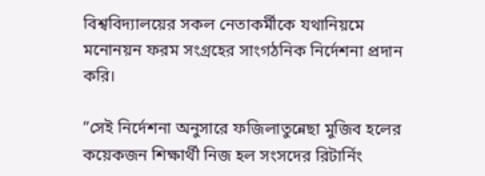বিশ্ববিদ্যালয়ের সকল নেতাকর্মীকে যথানিয়মে মনোনয়ন ফরম সংগ্রহের সাংগঠনিক নির্দেশনা প্রদান করি।

”সেই নির্দেশনা অনুসারে ফজিলাতুন্নেছা মুজিব হলের কয়েকজন শিক্ষার্থী নিজ হল সংসদের রিটার্নিং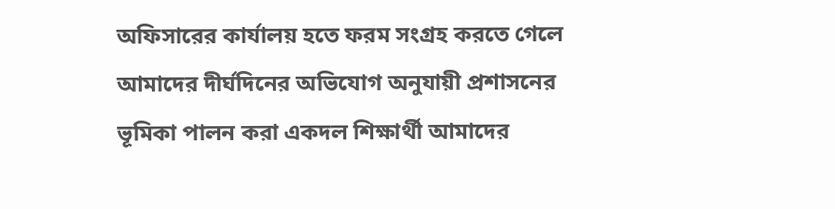অফিসারের কার্যালয় হতে ফরম সংগ্রহ করতে গেলে আমাদের দীর্ঘদিনের অভিযোগ অনুযায়ী প্রশাসনের ভূমিকা পালন করা একদল শিক্ষার্থী আমাদের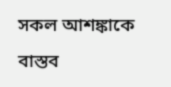সকল আশঙ্কাকে বাস্তব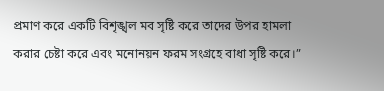প্রমাণ করে একটি বিশৃঙ্খল মব সৃষ্টি করে তাদের উপর হামলা করার চেষ্টা করে এবং মনোনয়ন ফরম সংগ্রহে বাধা সৃষ্টি করে।”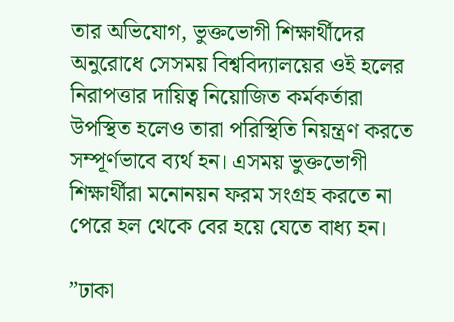তার অভিযোগ, ভুক্তভোগী শিক্ষার্থীদের অনুরোধে সেসময় বিশ্ববিদ্যালয়ের ওই হলের নিরাপত্তার দায়িত্ব নিয়োজিত কর্মকর্তারা উপস্থিত হলেও তারা পরিস্থিতি নিয়ন্ত্রণ করতে সম্পূর্ণভাবে ব্যর্থ হন। এসময় ভুক্তভোগী শিক্ষার্থীরা মনোনয়ন ফরম সংগ্রহ করতে না পেরে হল থেকে বের হয়ে যেতে বাধ্য হন।

”ঢাকা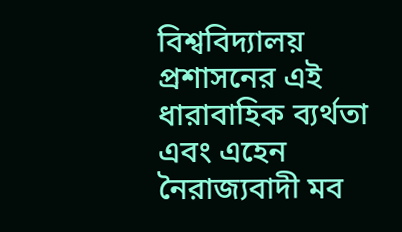বিশ্ববিদ্যালয় প্রশাসনের এই ধারাবাহিক ব্যর্থতা এবং এহেন নৈরাজ্যবাদী মব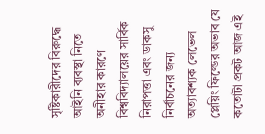সৃষ্টিকারীদের বিরুদ্ধে আইনি ব্যবস্থা নিতে অনীহার কারণে বিশ্ববিদ্যালয়ের সার্বিক নিরাপত্তা এবং ডাকসু নির্বাচনের জন্য অত্যাবশ্যক লেভেল প্লেয়িং ফিল্ডের অভাব যে কতোটা প্রকট আজ এই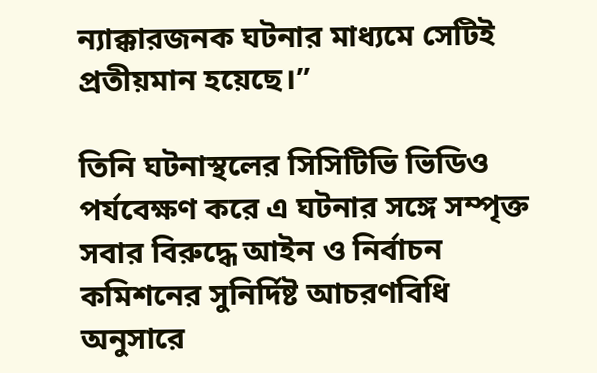ন্যাক্কারজনক ঘটনার মাধ্যমে সেটিই প্রতীয়মান হয়েছে।”

তিনি ঘটনাস্থলের সিসিটিভি ভিডিও পর্যবেক্ষণ করে এ ঘটনার সঙ্গে সম্পৃক্ত সবার বিরুদ্ধে আইন ও নির্বাচন কমিশনের সুনির্দিষ্ট আচরণবিধি অনুসারে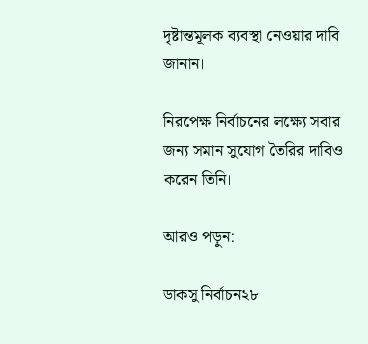দৃষ্টান্তমূলক ব্যবস্থা নেওয়ার দাবি জানান।

নিরপেক্ষ নির্বাচনের লক্ষ্যে সবার জন্য সমান সুযোগ তৈরির দাবিও করেন তিনি।

আরও পড়ুন:

ডাকসু নির্বাচন২৮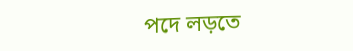পদে লড়তে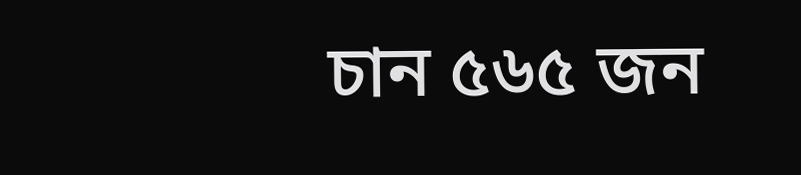চান ৫৬৫ জন